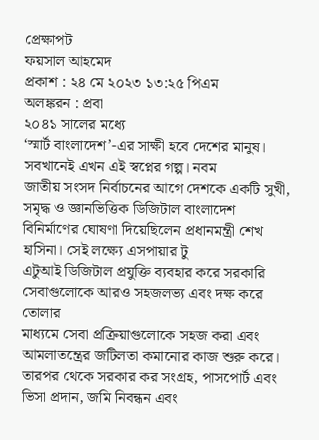প্রেক্ষাপট
ফয়সাল আহমেদ
প্রকাশ : ২৪ মে ২০২৩ ১৩:২৫ পিএম
অলঙ্করন : প্রবা
২০৪১ সালের মধ্যে
‘স্মার্ট বাংলাদেশ’-এর সাক্ষী হবে দেশের মানুষ। সবখানেই এখন এই স্বপ্নের গল্প। নবম
জাতীয় সংসদ নির্বাচনের আগে দেশকে একটি সুখী, সমৃদ্ধ ও জ্ঞানভিত্তিক ডিজিটাল বাংলাদেশ
বিনির্মাণের ঘোষণা দিয়েছিলেন প্রধানমন্ত্রী শেখ হাসিনা। সেই লক্ষ্যে এসপায়ার টু
এটুআই ডিজিটাল প্রযুক্তি ব্যবহার করে সরকারি সেবাগুলোকে আরও সহজলভ্য এবং দক্ষ করে তোলার
মাধ্যমে সেবা প্রক্রিয়াগুলোকে সহজ করা এবং আমলাতন্ত্রের জটিলতা কমানোর কাজ শুরু করে।
তারপর থেকে সরকার কর সংগ্রহ, পাসপোর্ট এবং ভিসা প্রদান, জমি নিবন্ধন এবং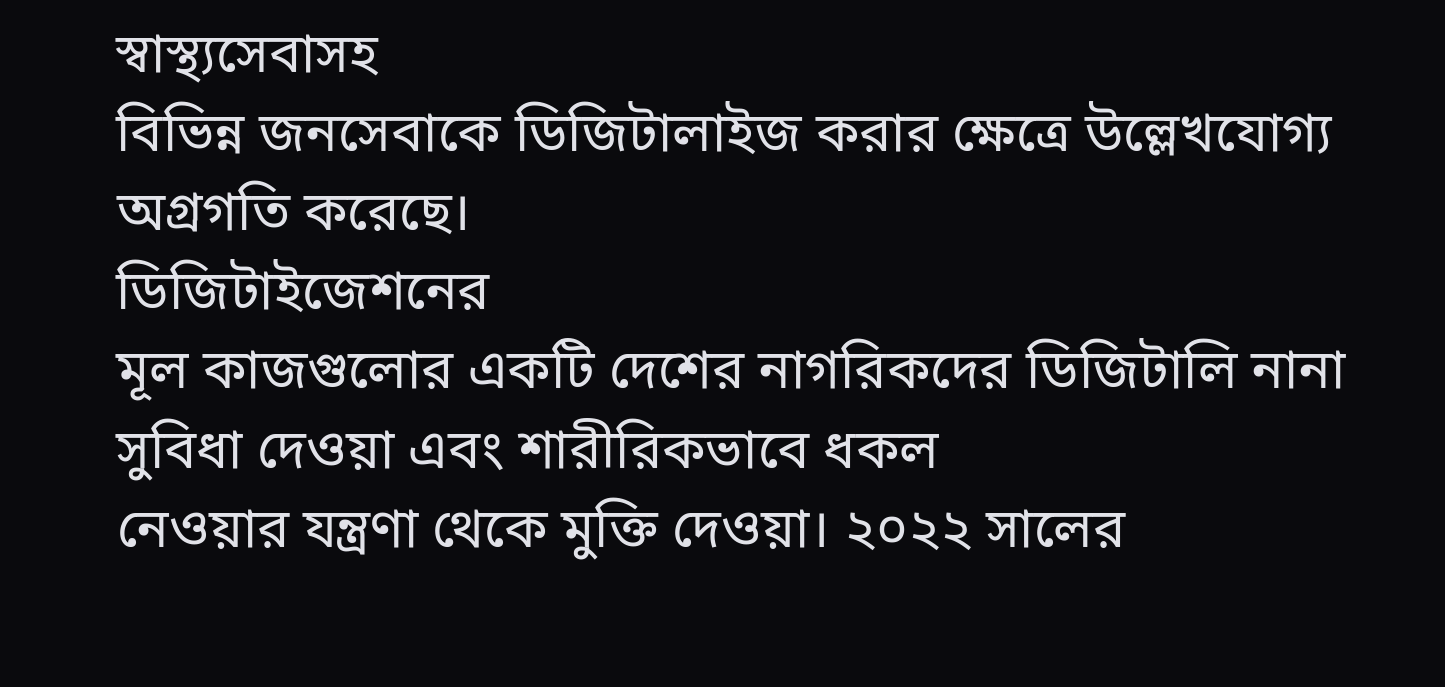স্বাস্থ্যসেবাসহ
বিভিন্ন জনসেবাকে ডিজিটালাইজ করার ক্ষেত্রে উল্লেখযোগ্য অগ্রগতি করেছে।
ডিজিটাইজেশনের
মূল কাজগুলোর একটি দেশের নাগরিকদের ডিজিটালি নানা সুবিধা দেওয়া এবং শারীরিকভাবে ধকল
নেওয়ার যন্ত্রণা থেকে মুক্তি দেওয়া। ২০২২ সালের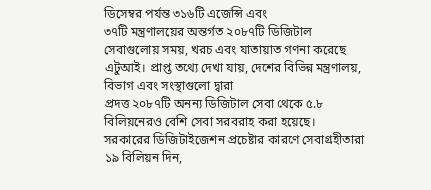ডিসেম্বর পর্যন্ত ৩১৬টি এজেন্সি এবং
৩৭টি মন্ত্রণালয়ের অন্তর্গত ২০৮৭টি ডিজিটাল সেবাগুলোয় সময়, খরচ এবং যাতায়াত গণনা করেছে
এটুআই। প্রাপ্ত তথ্যে দেখা যায়, দেশের বিভিন্ন মন্ত্রণালয়, বিভাগ এবং সংস্থাগুলো দ্বারা
প্রদত্ত ২০৮৭টি অনন্য ডিজিটাল সেবা থেকে ৫.৮ বিলিয়নেরও বেশি সেবা সরবরাহ করা হয়েছে।
সরকারের ডিজিটাইজেশন প্রচেষ্টার কারণে সেবাগ্রহীতারা ১৯ বিলিয়ন দিন,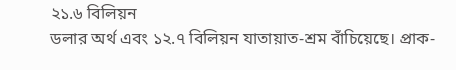২১.৬ বিলিয়ন
ডলার অর্থ এবং ১২.৭ বিলিয়ন যাতায়াত-শ্রম বাঁচিয়েছে। প্রাক-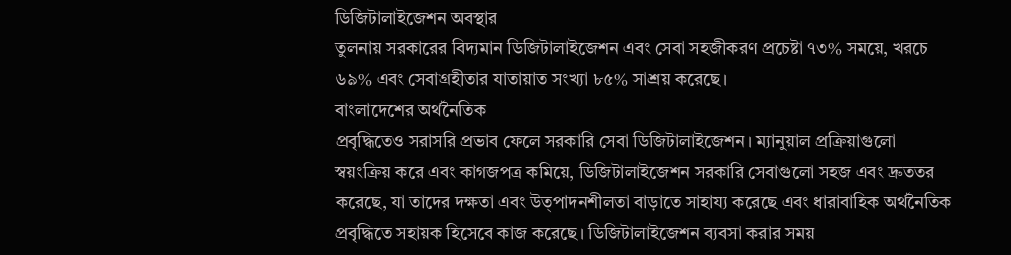ডিজিটালাইজেশন অবস্থার
তুলনায় সরকারের বিদ্যমান ডিজিটালাইজেশন এবং সেবা সহজীকরণ প্রচেষ্টা ৭৩% সময়ে, খরচে
৬৯% এবং সেবাগ্রহীতার যাতায়াত সংখ্যা ৮৫% সাশ্রয় করেছে।
বাংলাদেশের অর্থনৈতিক
প্রবৃদ্ধিতেও সরাসরি প্রভাব ফেলে সরকারি সেবা ডিজিটালাইজেশন। ম্যানুয়াল প্রক্রিয়াগুলো
স্বয়ংক্রিয় করে এবং কাগজপত্র কমিয়ে, ডিজিটালাইজেশন সরকারি সেবাগুলো সহজ এবং দ্রুততর
করেছে, যা তাদের দক্ষতা এবং উত্পাদনশীলতা বাড়াতে সাহায্য করেছে এবং ধারাবাহিক অর্থনৈতিক
প্রবৃদ্ধিতে সহায়ক হিসেবে কাজ করেছে। ডিজিটালাইজেশন ব্যবসা করার সময়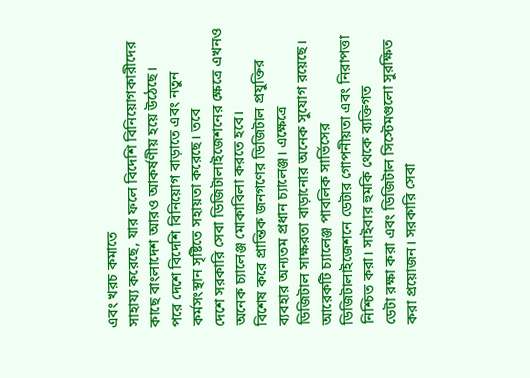এবং খরচ কমাতে
সাহায্য করেছে, যার ফলে বিদেশি বিনিয়োগকারীদের কাছে বাংলাদেশ আরও আকর্ষণীয় হয়ে উঠেছে।
পরে দেশে বিদেশি বিনিয়োগ বাড়াতে এবং নতুন কর্মসংস্থান সৃষ্টিতে সহায়তা করেছে। তবে
দেশে সরকারি সেবা ডিজিটালাইজেশনের ক্ষেত্রে এখনও অনেক চ্যালেঞ্জ মোকাবিলা করতে হবে।
বিশেষ করে প্রান্তিক জনগণের ডিজিটাল প্রযুক্তির ব্যবহার অন্যতম প্রধান চ্যালেঞ্জ। এক্ষেত্রে
ডিজিটাল সাক্ষরতা বাড়ানোর অনেক সুযোগ রয়েছে। আরেকটি চ্যালেঞ্জ পাবলিক সার্ভিসের
ডিজিটালাইজেশনে ডেটার গোপনীয়তা এবং নিরাপত্তা নিশ্চিত করা। সাইবার হুমকি থেকে ব্যক্তিগত
ডেটা রক্ষা করা এবং ডিজিটাল সিস্টেমগুলো সুরক্ষিত করা প্রয়োজন। সরকারি সেবা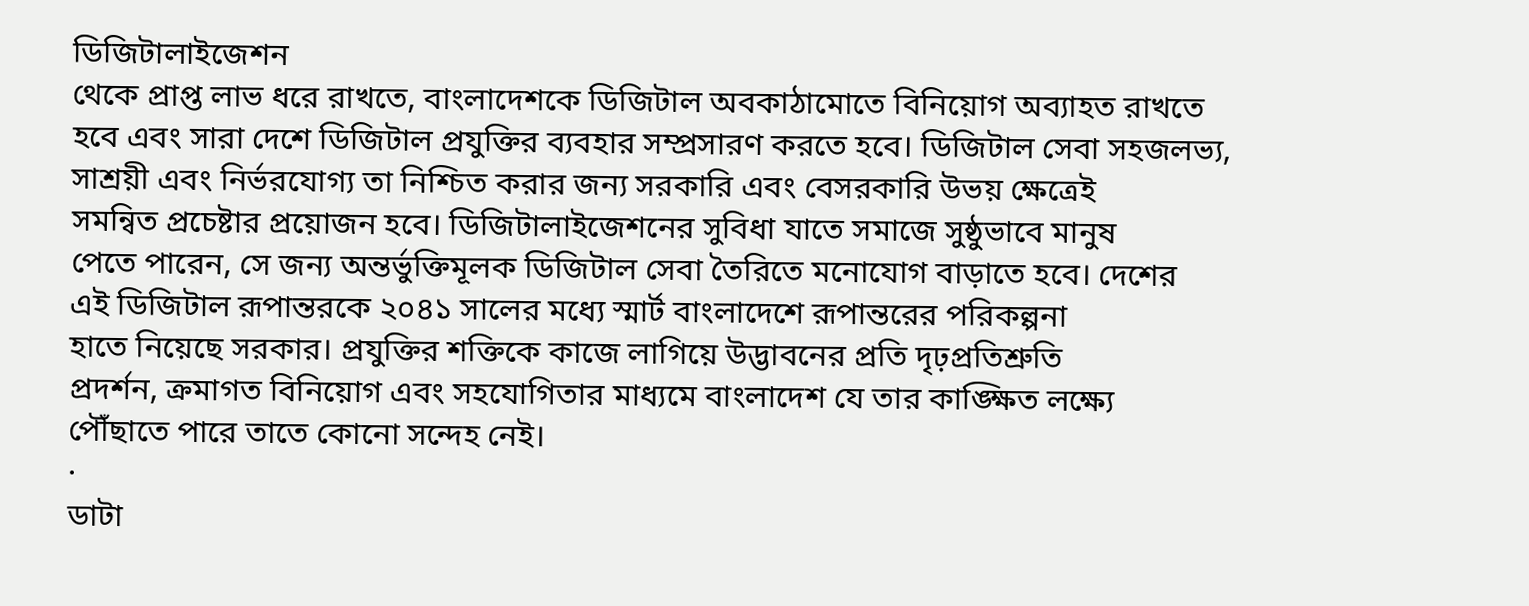ডিজিটালাইজেশন
থেকে প্রাপ্ত লাভ ধরে রাখতে, বাংলাদেশকে ডিজিটাল অবকাঠামোতে বিনিয়োগ অব্যাহত রাখতে
হবে এবং সারা দেশে ডিজিটাল প্রযুক্তির ব্যবহার সম্প্রসারণ করতে হবে। ডিজিটাল সেবা সহজলভ্য,
সাশ্রয়ী এবং নির্ভরযোগ্য তা নিশ্চিত করার জন্য সরকারি এবং বেসরকারি উভয় ক্ষেত্রেই
সমন্বিত প্রচেষ্টার প্রয়োজন হবে। ডিজিটালাইজেশনের সুবিধা যাতে সমাজে সুষ্ঠুভাবে মানুষ
পেতে পারেন, সে জন্য অন্তর্ভুক্তিমূলক ডিজিটাল সেবা তৈরিতে মনোযোগ বাড়াতে হবে। দেশের
এই ডিজিটাল রূপান্তরকে ২০৪১ সালের মধ্যে স্মার্ট বাংলাদেশে রূপান্তরের পরিকল্পনা
হাতে নিয়েছে সরকার। প্রযুক্তির শক্তিকে কাজে লাগিয়ে উদ্ভাবনের প্রতি দৃঢ়প্রতিশ্রুতি
প্রদর্শন, ক্রমাগত বিনিয়োগ এবং সহযোগিতার মাধ্যমে বাংলাদেশ যে তার কাঙ্ক্ষিত লক্ষ্যে
পৌঁছাতে পারে তাতে কোনো সন্দেহ নেই।
·
ডাটা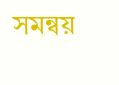সমন্বয়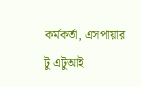কর্মকর্তা, এসপায়ার টু এটুআই